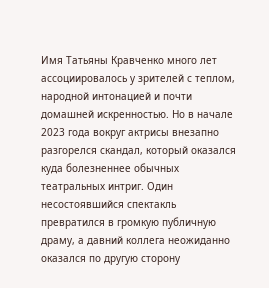Имя Татьяны Кравченко много лет ассоциировалось у зрителей с теплом, народной интонацией и почти домашней искренностью. Но в начале 2023 года вокруг актрисы внезапно разгорелся скандал, который оказался куда болезненнее обычных театральных интриг. Один несостоявшийся спектакль превратился в громкую публичную драму, а давний коллега неожиданно оказался по другую сторону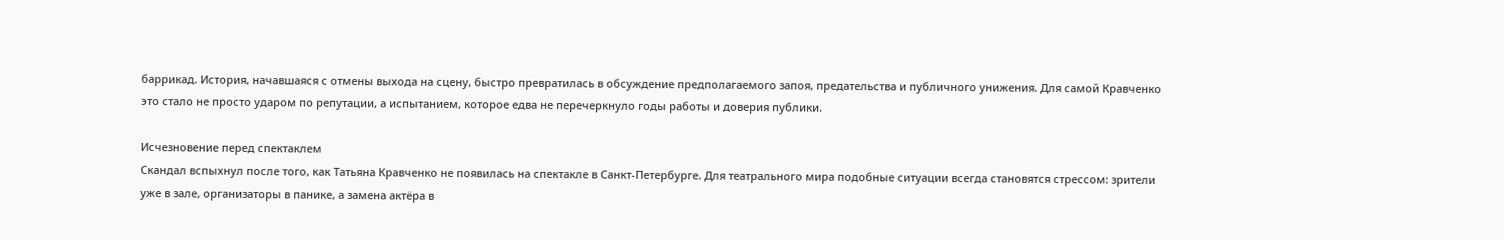баррикад. История, начавшаяся с отмены выхода на сцену, быстро превратилась в обсуждение предполагаемого запоя, предательства и публичного унижения. Для самой Кравченко это стало не просто ударом по репутации, а испытанием, которое едва не перечеркнуло годы работы и доверия публики.

Исчезновение перед спектаклем
Скандал вспыхнул после того, как Татьяна Кравченко не появилась на спектакле в Санкт-Петербурге. Для театрального мира подобные ситуации всегда становятся стрессом: зрители уже в зале, организаторы в панике, а замена актёра в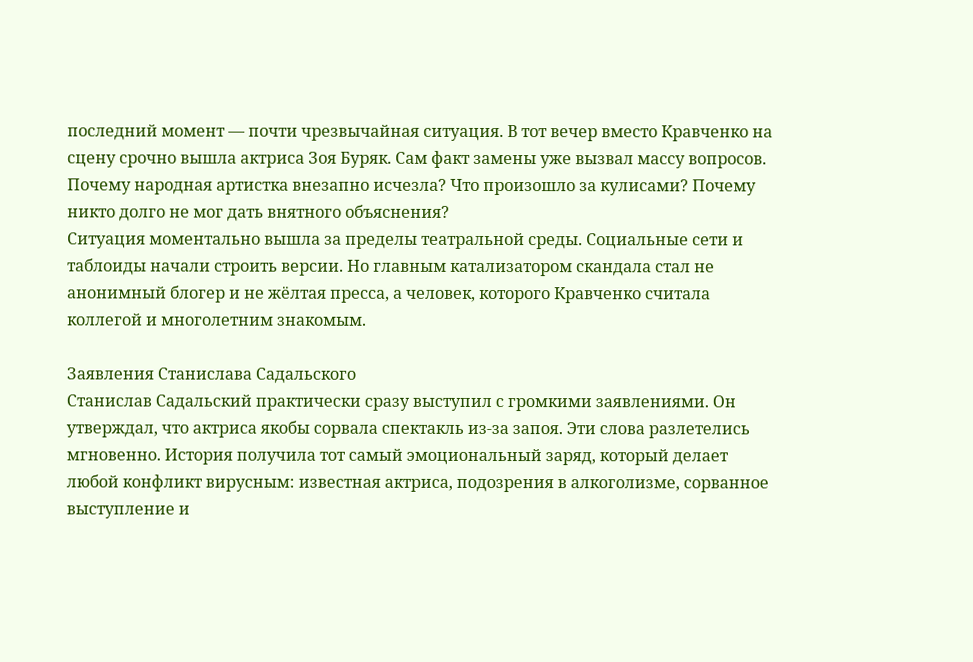последний момент — почти чрезвычайная ситуация. В тот вечер вместо Кравченко на сцену срочно вышла актриса Зоя Буряк. Сам факт замены уже вызвал массу вопросов. Почему народная артистка внезапно исчезла? Что произошло за кулисами? Почему никто долго не мог дать внятного объяснения?
Ситуация моментально вышла за пределы театральной среды. Социальные сети и таблоиды начали строить версии. Но главным катализатором скандала стал не анонимный блогер и не жёлтая пресса, а человек, которого Кравченко считала коллегой и многолетним знакомым.

Заявления Станислава Садальского
Станислав Садальский практически сразу выступил с громкими заявлениями. Он утверждал, что актриса якобы сорвала спектакль из-за запоя. Эти слова разлетелись мгновенно. История получила тот самый эмоциональный заряд, который делает любой конфликт вирусным: известная актриса, подозрения в алкоголизме, сорванное выступление и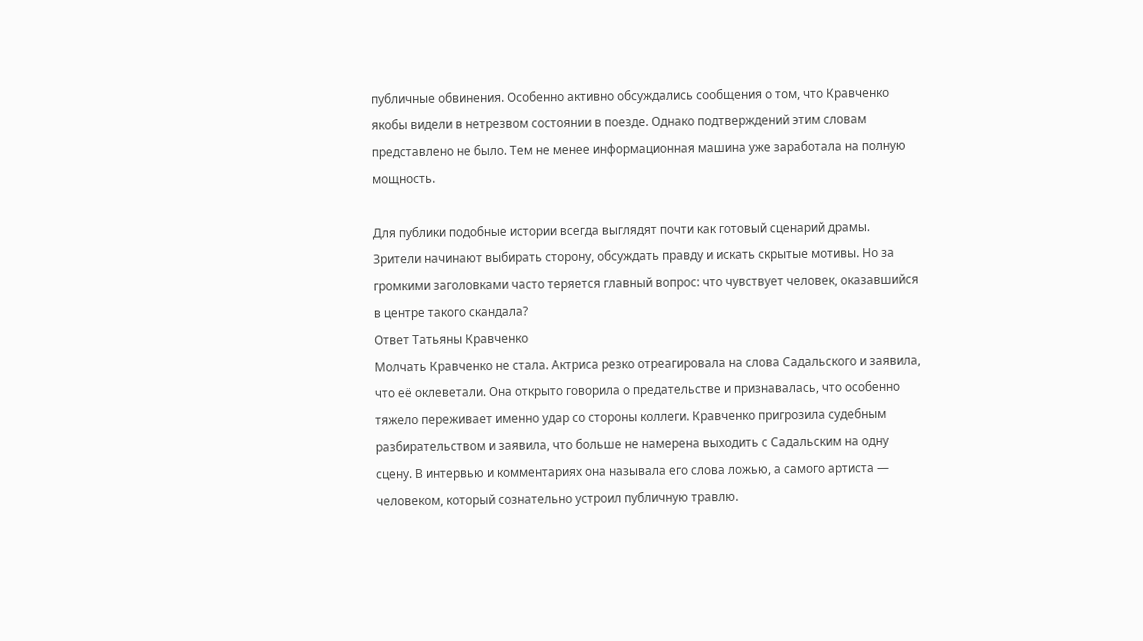публичные обвинения. Особенно активно обсуждались сообщения о том, что Кравченко якобы видели в нетрезвом состоянии в поезде. Однако подтверждений этим словам представлено не было. Тем не менее информационная машина уже заработала на полную мощность.

Для публики подобные истории всегда выглядят почти как готовый сценарий драмы. Зрители начинают выбирать сторону, обсуждать правду и искать скрытые мотивы. Но за громкими заголовками часто теряется главный вопрос: что чувствует человек, оказавшийся в центре такого скандала?
Ответ Татьяны Кравченко
Молчать Кравченко не стала. Актриса резко отреагировала на слова Садальского и заявила, что её оклеветали. Она открыто говорила о предательстве и признавалась, что особенно тяжело переживает именно удар со стороны коллеги. Кравченко пригрозила судебным разбирательством и заявила, что больше не намерена выходить с Садальским на одну сцену. В интервью и комментариях она называла его слова ложью, а самого артиста — человеком, который сознательно устроил публичную травлю.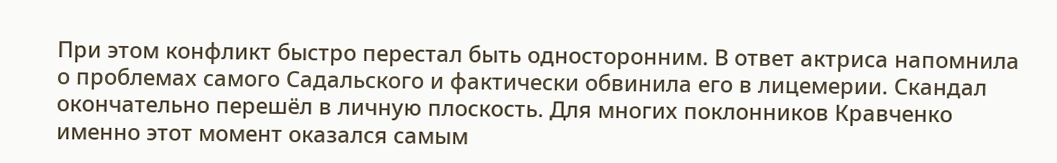При этом конфликт быстро перестал быть односторонним. В ответ актриса напомнила о проблемах самого Садальского и фактически обвинила его в лицемерии. Скандал окончательно перешёл в личную плоскость. Для многих поклонников Кравченко именно этот момент оказался самым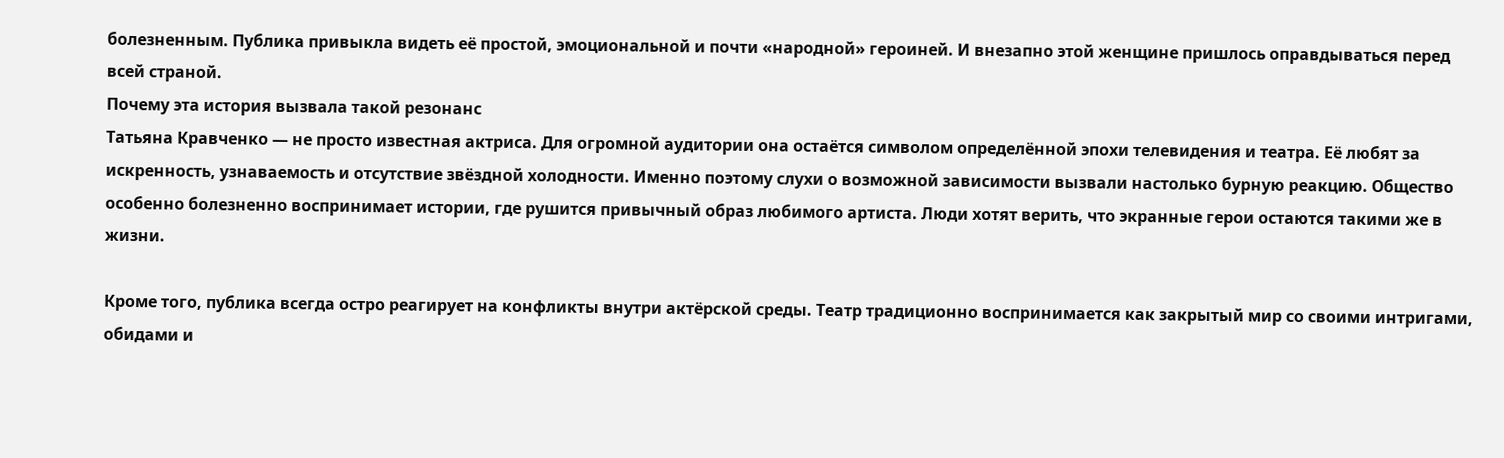болезненным. Публика привыкла видеть её простой, эмоциональной и почти «народной» героиней. И внезапно этой женщине пришлось оправдываться перед всей страной.
Почему эта история вызвала такой резонанс
Татьяна Кравченко — не просто известная актриса. Для огромной аудитории она остаётся символом определённой эпохи телевидения и театра. Её любят за искренность, узнаваемость и отсутствие звёздной холодности. Именно поэтому слухи о возможной зависимости вызвали настолько бурную реакцию. Общество особенно болезненно воспринимает истории, где рушится привычный образ любимого артиста. Люди хотят верить, что экранные герои остаются такими же в жизни.

Кроме того, публика всегда остро реагирует на конфликты внутри актёрской среды. Театр традиционно воспринимается как закрытый мир со своими интригами, обидами и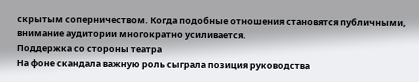скрытым соперничеством. Когда подобные отношения становятся публичными, внимание аудитории многократно усиливается.
Поддержка со стороны театра
На фоне скандала важную роль сыграла позиция руководства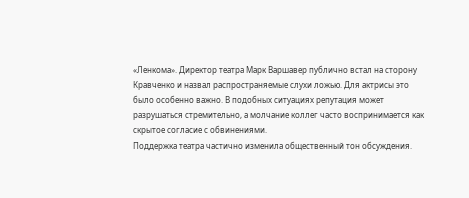«Ленкома». Директор театра Марк Варшавер публично встал на сторону Кравченко и назвал распространяемые слухи ложью. Для актрисы это было особенно важно. В подобных ситуациях репутация может разрушаться стремительно, а молчание коллег часто воспринимается как скрытое согласие с обвинениями.
Поддержка театра частично изменила общественный тон обсуждения.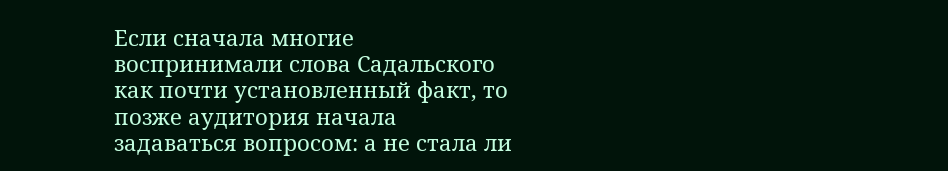Если сначала многие воспринимали слова Садальского как почти установленный факт, то позже аудитория начала задаваться вопросом: а не стала ли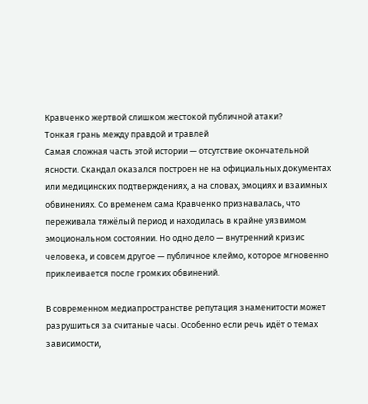Кравченко жертвой слишком жестокой публичной атаки?
Тонкая грань между правдой и травлей
Самая сложная часть этой истории — отсутствие окончательной ясности. Скандал оказался построен не на официальных документах или медицинских подтверждениях, а на словах, эмоциях и взаимных обвинениях. Со временем сама Кравченко признавалась, что переживала тяжёлый период и находилась в крайне уязвимом эмоциональном состоянии. Но одно дело — внутренний кризис человека, и совсем другое — публичное клеймо, которое мгновенно приклеивается после громких обвинений.

В современном медиапространстве репутация знаменитости может разрушиться за считаные часы. Особенно если речь идёт о темах зависимости,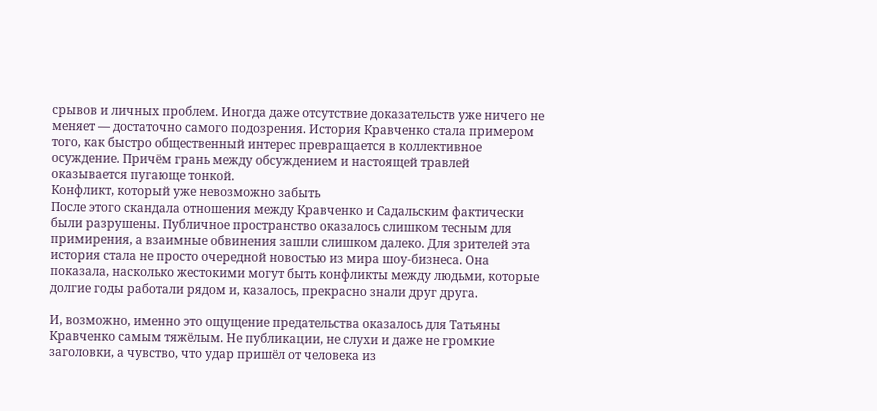срывов и личных проблем. Иногда даже отсутствие доказательств уже ничего не меняет — достаточно самого подозрения. История Кравченко стала примером того, как быстро общественный интерес превращается в коллективное осуждение. Причём грань между обсуждением и настоящей травлей оказывается пугающе тонкой.
Конфликт, который уже невозможно забыть
После этого скандала отношения между Кравченко и Садальским фактически были разрушены. Публичное пространство оказалось слишком тесным для примирения, а взаимные обвинения зашли слишком далеко. Для зрителей эта история стала не просто очередной новостью из мира шоу-бизнеса. Она показала, насколько жестокими могут быть конфликты между людьми, которые долгие годы работали рядом и, казалось, прекрасно знали друг друга.

И, возможно, именно это ощущение предательства оказалось для Татьяны Кравченко самым тяжёлым. Не публикации, не слухи и даже не громкие заголовки, а чувство, что удар пришёл от человека из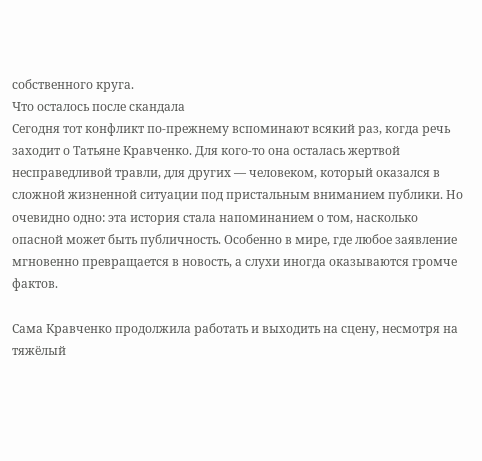собственного круга.
Что осталось после скандала
Сегодня тот конфликт по-прежнему вспоминают всякий раз, когда речь заходит о Татьяне Кравченко. Для кого-то она осталась жертвой несправедливой травли, для других — человеком, который оказался в сложной жизненной ситуации под пристальным вниманием публики. Но очевидно одно: эта история стала напоминанием о том, насколько опасной может быть публичность. Особенно в мире, где любое заявление мгновенно превращается в новость, а слухи иногда оказываются громче фактов.

Сама Кравченко продолжила работать и выходить на сцену, несмотря на тяжёлый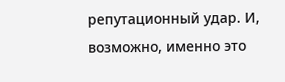репутационный удар. И, возможно, именно это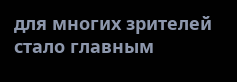для многих зрителей стало главным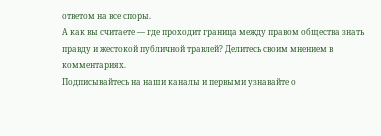ответом на все споры.
А как вы считаете — где проходит граница между правом общества знать правду и жестокой публичной травлей? Делитесь своим мнением в комментариях.
Подписывайтесь на наши каналы и первыми узнавайте о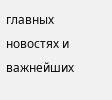главных новостях и важнейших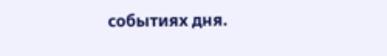событиях дня.